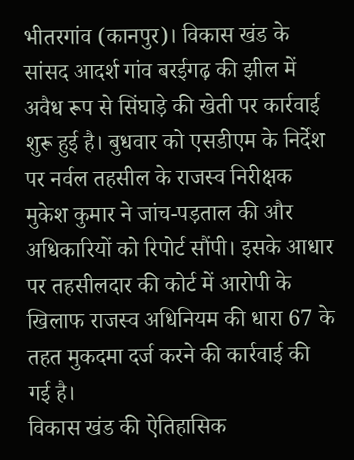भीतरगांव (कानपुर)। विकास खंड के सांसद आदर्श गांव बरईगढ़ की झील में अवैध रूप से सिंघाड़े की खेती पर कार्रवाई शुरू हुई है। बुधवार को एसडीएम के निर्देश पर नर्वल तहसील के राजस्व निरीक्षक मुकेश कुमार ने जांच-पड़ताल की और अधिकारियों को रिपोर्ट सौंपी। इसके आधार पर तहसीलदार की कोर्ट में आरोपी के खिलाफ राजस्व अधिनियम की धारा 67 के तहत मुकदमा दर्ज करने की कार्रवाई की गई है।
विकास खंड की ऐतिहासिक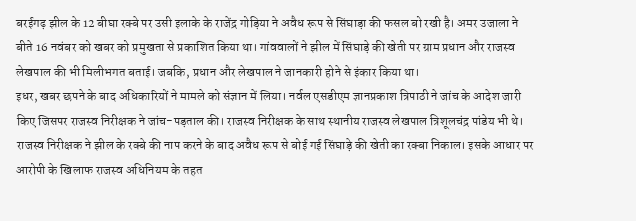बरईगढ़ झील के 12 बीघा रक्बे पर उसी इलाके के राजेंद्र गोड़िया ने अवैध रूप से सिंघाड़ा की फसल बो रखी है। अमर उजाला ने बीते 16 नवंबर को खबर को प्रमुखता से प्रकाशित किया था। गांववालों ने झील में सिंघाड़े की खेती पर ग्राम प्रधान और राजस्व लेखपाल की भी मिलीभगत बताई। जबकि, प्रधान और लेखपाल ने जानकारी होने से इंकार किया था।
इधर, खबर छपने के बाद अधिकारियों ने मामले को संज्ञान में लिया। नर्वल एसडीएम ज्ञानप्रकाश त्रिपाठी ने जांच के आदेश जारी किए जिसपर राजस्व निरीक्षक ने जांच-पड़ताल की। राजस्व निरीक्षक के साथ स्थानीय राजस्व लेखपाल त्रिशूलचंद्र पांडेय भी थे। राजस्व निरीक्षक ने झील के रक्बे की नाप करने के बाद अवैध रूप से बोई गई सिंघाड़े की खेती का रक्बा निकाल। इसके आधार पर आरोपी के खिलाफ राजस्व अधिनियम के तहत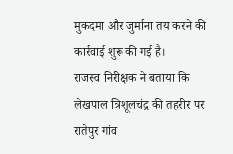मुकदमा और जुर्माना तय करने की कार्रवाई शुरू की गई है।
राजस्व निरीक्षक ने बताया कि लेखपाल त्रिशूलचंद्र की तहरीर पर रातेपुर गांव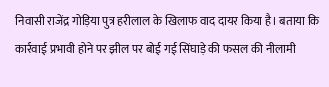निवासी राजेंद्र गोड़िया पुत्र हरीलाल के खिलाफ वाद दायर किया है। बताया कि कार्रवाई प्रभावी होने पर झील पर बोई गई सिंघाड़े की फसल की नीलामी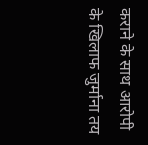कराने के साथ आरोपी के खिलाफ जुर्माना तय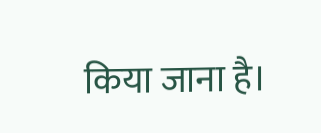किया जाना है।